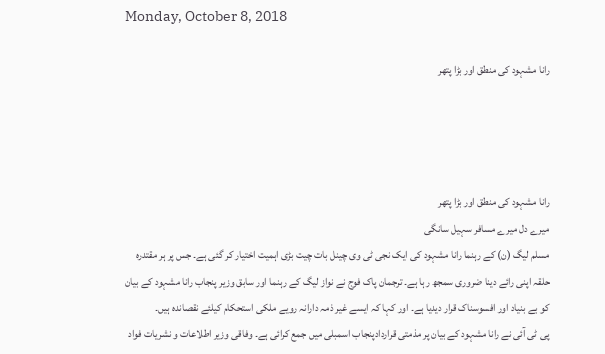Monday, October 8, 2018

رانا مشہود کی منطق اور بڑا پتھر




رانا مشہود کی منطق اور بڑا پتھر
میرے دل میرے مسافر سہیل سانگی
مسلم لیگ (ن) کے رہنما رانا مشہود کی ایک نجی ٹی وی چینل بات چیت بڑی اہمیت اختیار کر گئی ہے۔ جس پر ہر مقتدرہ حلقہ اپنی رائے دینا ضروری سمجھ رہا ہے۔ ترجمان پاک فوج نے نواز لیگ کے رہنما اور سابق وزیر پنجاب رانا مشہود کے بیان کو بے بنیاد اور افسوسناک قرار دیدیا ہے۔ اور کہا کہ ایسے غیر ذمہ دارانہ رویے ملکی استحکام کیلئے نقصاندہ ہیں۔
پی ٹی آئی نے رانا مشہود کے بیان پر مذمتی قراردادپنجاب اسمبلی میں جمع کرائی ہے۔ وفاقی وزیر اطلاعات و نشریات فواد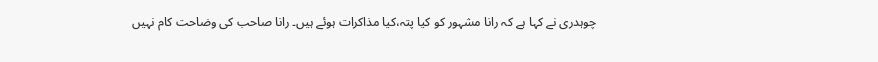چوہدری نے کہا ہے کہ رانا مشہور کو کیا پتہ،کیا مذاکرات ہوئے ہیں۔ رانا صاحب کی وضاحت کام نہیں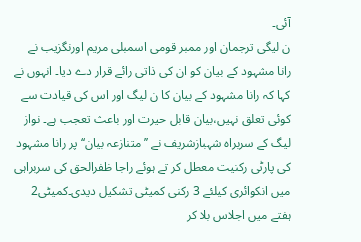آئی۔
ن لیگی ترجمان اور ممبر قومی اسمبلی مریم اورنگزیب نے رانا مشہود کے بیان کو ان کی ذاتی رائے قرار دے دیا۔ انہوں نے کہا کہ رانا مشہود کے بیان کا ن لیگ اور اس کی قیادت سے کوئی تعلق نہیں،بیان قابل حیرت اور باعث تعجب ہے۔ نواز لیگ کے سربراہ شہبازشریف نے ’’متنازعہ بیان‘‘ پر رانا مشہود کی پارٹی رکنیت معطل کر تے ہوئے راجا ظفرالحق کی سربراہی میں انکوائری کیلئے 3 رکنی کمیٹی تشکیل دیدی۔کمیٹی2 ہفتے میں اجلاس بلا کر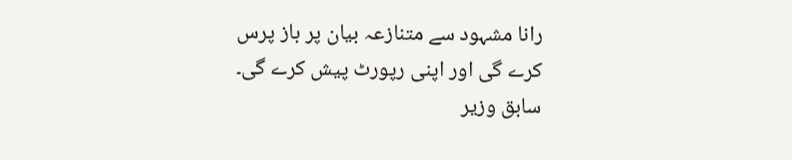رانا مشہود سے متنازعہ بیان پر باز پرس کرے گی اور اپنی رپورٹ پیش کرے گی۔
سابق وزیر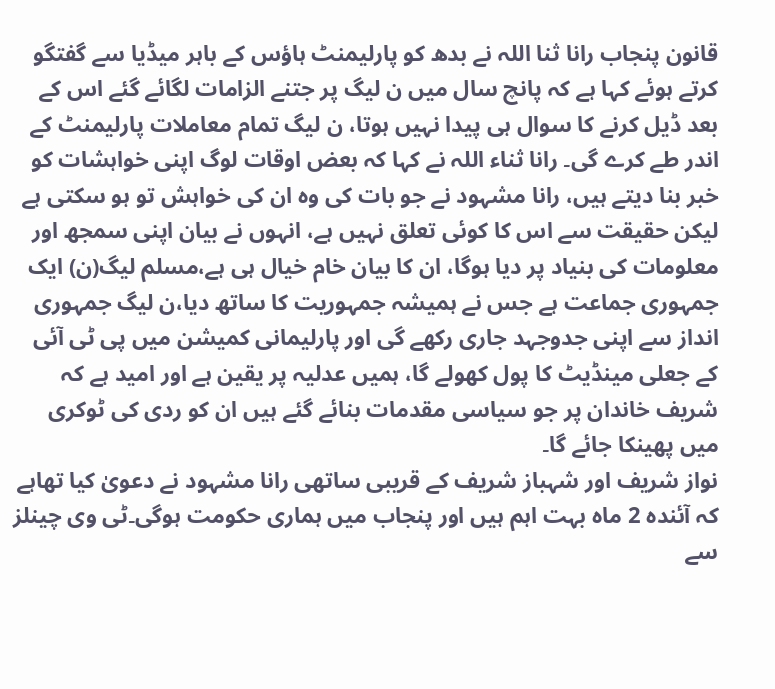قانون پنجاب رانا ثنا اللہ نے بدھ کو پارلیمنٹ ہاؤس کے باہر میڈیا سے گفتگو کرتے ہوئے کہا ہے کہ پانچ سال میں ن لیگ پر جتنے الزامات لگائے گئے اس کے بعد ڈیل کرنے کا سوال ہی پیدا نہیں ہوتا، ن لیگ تمام معاملات پارلیمنٹ کے اندر طے کرے گی۔ رانا ثناء اللہ نے کہا کہ بعض اوقات لوگ اپنی خواہشات کو خبر بنا دیتے ہیں، رانا مشہود نے جو بات کی وہ ان کی خواہش تو ہو سکتی ہے لیکن حقیقت سے اس کا کوئی تعلق نہیں ہے، انہوں نے بیان اپنی سمجھ اور معلومات کی بنیاد پر دیا ہوگا، ان کا بیان خام خیال ہی ہے،مسلم لیگ(ن) ایک جمہوری جماعت ہے جس نے ہمیشہ جمہوریت کا ساتھ دیا،ن لیگ جمہوری انداز سے اپنی جدوجہد جاری رکھے گی اور پارلیمانی کمیشن میں پی ٹی آئی کے جعلی مینڈیٹ کا پول کھولے گا، ہمیں عدلیہ پر یقین ہے اور امید ہے کہ شریف خاندان پر جو سیاسی مقدمات بنائے گئے ہیں ان کو ردی کی ٹوکری میں پھینکا جائے گا۔
نواز شریف اور شہباز شریف کے قریبی ساتھی رانا مشہود نے دعویٰ کیا تھاہے کہ آئندہ 2 ماہ بہت اہم ہیں اور پنجاب میں ہماری حکومت ہوگی۔ٹی وی چینلز سے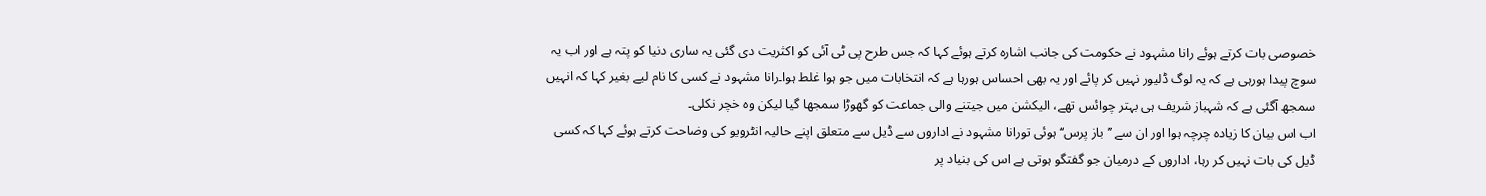خصوصی بات کرتے ہوئے رانا مشہود نے حکومت کی جانب اشارہ کرتے ہوئے کہا کہ جس طرح پی ٹی آئی کو اکثریت دی گئی یہ ساری دنیا کو پتہ ہے اور اب یہ سوچ پیدا ہورہی ہے کہ یہ لوگ ڈلیور نہیں کر پائے اور یہ بھی احساس ہورہا ہے کہ انتخابات میں جو ہوا غلط ہوا۔رانا مشہود نے کسی کا نام لیے بغیر کہا کہ انہیں سمجھ آگئی ہے کہ شہباز شریف ہی بہتر چوائس تھے، الیکشن میں جیتنے والی جماعت کو گھوڑا سمجھا گیا لیکن وہ خچر نکلی۔
اب اس بیان کا زیادہ چرچہ ہوا اور ان سے ’’باز پرس‘‘ ہوئی تورانا مشہود نے اداروں سے ڈیل سے متعلق اپنے حالیہ انٹرویو کی وضاحت کرتے ہوئے کہا کہ کسی ڈیل کی بات نہیں کر رہا، اداروں کے درمیان جو گفتگو ہوتی ہے اس کی بنیاد پر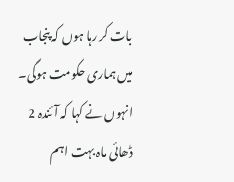بات کر رہا ہوں کہ پنجاب میں ہماری حکومت ہوگی۔ انہوں نے کہا کہ آئندہ 2 ڈھائی ماہ بہت اہم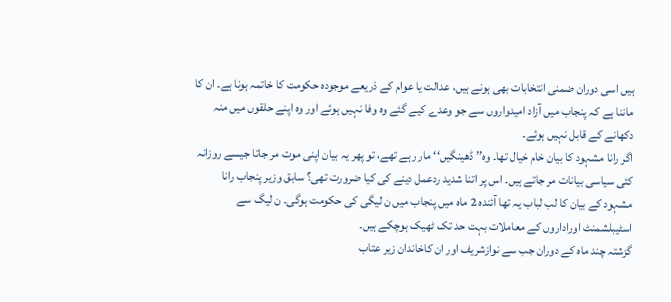ہیں اسی دوران ضمنی انتخابات بھی ہونے ہیں، عدالت یا عوام کے ذریعے موجودہ حکومت کا خاتمہ ہونا ہے۔ ان کا ماننا ہے کہ پنجاب میں آزاد امیدواروں سے جو وعدے کیے گئے وہ وفا نہیں ہوئے اور وہ اپنے حلقوں میں منہ دکھانے کے قابل نہیں ہوئے۔
اگر رانا مشہود کا بیان خام خیال تھا۔ وہ’’ ڈھینگیں‘‘ مار رہے تھے، تو پھر یہ بیان اپنی موت مر جاتا جیسے روزانہ کئی سیاسی بیانات مر جاتے ہیں۔ اس پر اتنا شدید ردعمل دینے کی کیا ضرورت تھی؟ سابق وزیر پنجاب رانا مشہود کے بیان کا لب لباب یہ تھا آئندہ 2 ماہ میں پنجاب میں ن لیگی کی حکومت ہوگی۔ ن لیگ سے اسٹیبلشمنٹ اوراداروں کے معاملات بہت حد تک ٹھیک ہوچکے ہیں۔
گزشتہ چند ماہ کے دوران جب سے نوازشریف اور ان کاخاندان زیر عتاب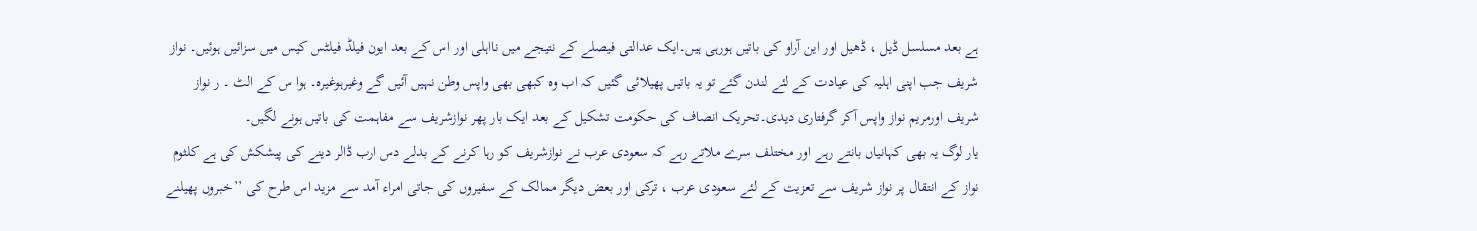ہے بعد مسلسل ڈیل ، ڈھیل اور این آراو کی باتیں ہورہی ہیں۔ایک عدالتی فیصلے کے نتیجے میں نااہلی اور اس کے بعد ایون فیلڈ فیلٹس کیس میں سزائیں ہوئیں۔ نواز شریف جب اپنی اہلیہ کی عیادت کے لئے لندن گئے تو یہ باتیں پھیلائی گئیں کہ اب وہ کبھی بھی واپس وطن نہیں آئیں گے وغیرہوغیرہ۔ ہوا س کے الٹ ۔ ر نواز شریف اورمریم نواز واپس آکر گرفتاری دیدی۔تحریک انصاف کی حکومت تشکیل کے بعد ایک بار پھر نوازشریف سے مفاہمت کی باتیں ہونے لگیں۔
یار لوگ یہ بھی کہانیاں بانتے رہے اور مختلف سرے ملاتے رہے کہ سعودی عرب نے نوازشریف کو رہا کرنے کے بدلے دس ارب ڈالر دینے کی پیشکش کی ہے کلثوم نواز کے انتقال پر نواز شریف سے تعزیت کے لئے سعودی عرب ، ترکی اور بعض دیگر ممالک کے سفیروں کی جاتی امراء آمد سے مزید اس طرح کی ’’خبروں پھیلنے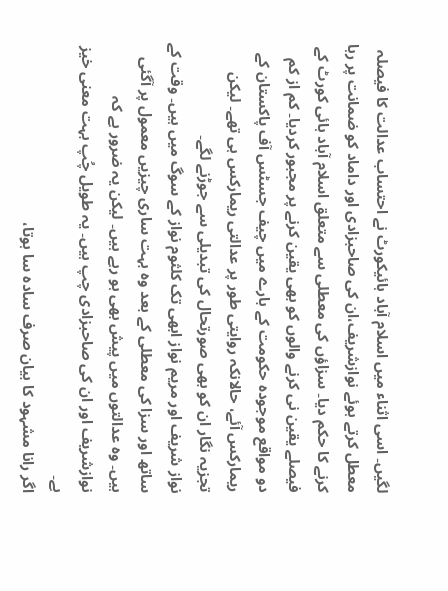لگیں۔ اسی اثناء میں اسلام آباد ہائیکورٹ نے احتساب عدالت کا فیصلہ معطل کرتے ہوئے نوازشریف،ان کی صاحبزادی اور داماد کو ضمانت پر رہا کرنے کا حکم دیا۔ سزاؤں کی معطلی سے متعلق اسلام آباد ہائی کورٹ کے فیصلے یقین نی کرنے والوں کو بھی یقین کرنے پر مجبور کردیا۔ کم از کم دو مواقع موجودہ حکومت کے بارے میں چیف جسٹس آف پاکستان کے ریمارکس آئے، حالانکہ روایتی طور پر عدالتی ریمارکس ہی تھے۔ لیکن تجزیہ نگار ان کو بھی صورتحال کی تبدیلی سے جوڑنے لگے۔
نواز شریف اور مریم نواز ابھی تک کلثوم نواز کے سوگ میں ہیں۔ وقت کے ساتھ اور سزا کی معطلی کے بعد وہ بہت ساری چیزیں معمول پر آگئی ہیں۔ وہ عدالتوں میں پیش بھی ہو رہے ہیں۔ لیکن یہ ضرور ہے کہ نوازشریف اور ان کی صاحبزادی چپ ہیں۔ یہ طویل چُپ بہت معنی خیز ہے۔
اگر رانا مشہود کا بیان صرف سادہ سا ہوتا،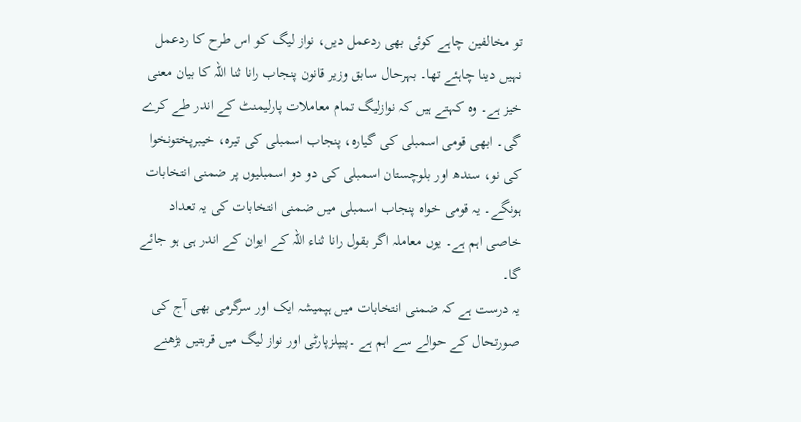تو مخالفین چاہے کوئی بھی ردعمل دیں، نواز لیگ کو اس طرح کا ردعمل نہیں دینا چاہئے تھا۔ بہرحال سابق وزیر قانون پنجاب رانا ثنا اللہ کا بیان معنی خیز ہے۔ وہ کہتے ہیں کہ نوازلیگ تمام معاملات پارلیمنٹ کے اندر طے کرے گی۔ ابھی قومی اسمبلی کی گیارہ، پنجاب اسمبلی کی تیرہ، خیبرپختونخوا کی نو، سندھ اور بلوچستان اسمبلی کی دو دو اسمبلیوں پر ضمنی انتخابات ہونگے۔ یہ قومی خواہ پنجاب اسمبلی میں ضمنی انتخابات کی یہ تعداد خاصی اہم ہے۔ یوں معاملہ اگر بقول رانا ثناء اللہ کے ایوان کے اندر ہی ہو جائے گا۔
یہ درست ہے کہ ضمنی انتخابات میں ہپمیشہ ایک اور سرگرمی بھی آج کی صورتحال کے حوالے سے اہم ہے ۔پیپلزپارٹی اور نواز لیگ میں قربتیں بڑھنے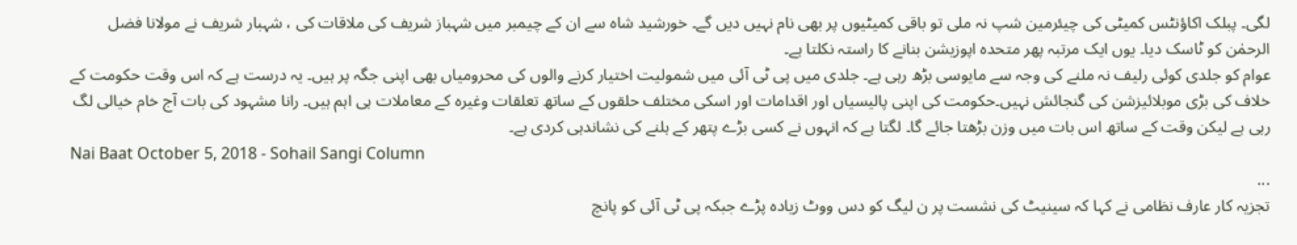لگی۔ پبلک اکاؤنٹس کمیٹی کی چیئرمین شپ نہ ملی تو باقی کمیٹیوں پر بھی نام نہیں دیں گے۔ خورشید شاہ سے ان کے چیمبر میں شہباز شریف کی ملاقات کی ، شہبار شریف نے مولانا فضل الرحمٰن کو ٹاسک دیا۔ یوں ایک مرتبہ پھر متحدہ اپوزیشن بنانے کا راستہ نکلتا ہے۔
عوام کو جلدی کوئی رلیف نہ ملنے کی وجہ سے مایوسی بڑھ رہی ہے۔ جلدی میں پی ٹی آئی میں شمولیت اختیار کرنے والوں کی محرومیاں بھی اپنی جگہ پر ہیں۔ یہ درست ہے کہ اس وقت حکومت کے خلاف کی بڑی موبلائیزشن کی گنجائش نہیں۔حکومت کی اپنی پالیسیاں اور اقدامات اور اسکی مختلف حلقوں کے ساتھ تعلقات وغیرہ کے معاملات ہی اہم ہیں۔ رانا مشہود کی بات آج خام خیالی لگ رہی ہے لیکن وقت کے ساتھ اس بات میں وزن بڑھتا جائے گا۔ لگتا ہے کہ انہوں نے کسی بڑے پتھر کے ہلنے کی نشاندہی کردی ہے۔
Nai Baat October 5, 2018 - Sohail Sangi Column
...
تجزیہ کار عارف نظامی نے کہا کہ سینیٹ کی نشست پر ن لیگ کو دس ووٹ زیادہ پڑے جبکہ پی ٹی آئی کو پانچ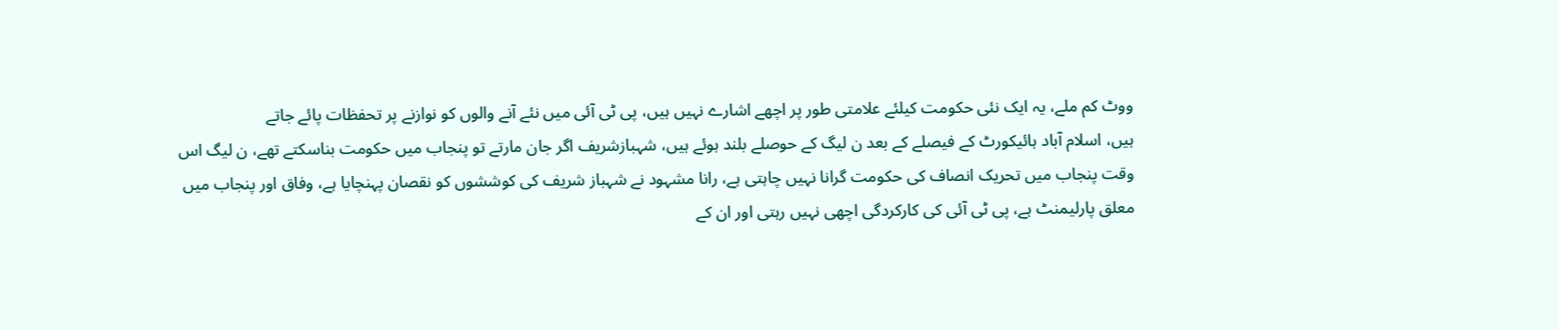ووٹ کم ملے، یہ ایک نئی حکومت کیلئے علامتی طور پر اچھے اشارے نہیں ہیں، پی ٹی آئی میں نئے آنے والوں کو نوازنے پر تحفظات پائے جاتے
ہیں، اسلام آباد ہائیکورٹ کے فیصلے کے بعد ن لیگ کے حوصلے بلند ہوئے ہیں، شہبازشریف اگر جان مارتے تو پنجاب میں حکومت بناسکتے تھے، ن لیگ اس وقت پنجاب میں تحریک انصاف کی حکومت گرانا نہیں چاہتی ہے، رانا مشہود نے شہباز شریف کی کوششوں کو نقصان پہنچایا ہے، وفاق اور پنجاب میں معلق پارلیمنٹ ہے، پی ٹی آئی کی کارکردگی اچھی نہیں رہتی اور ان کے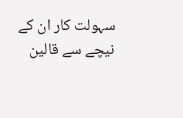سہولت کار ان کے نیچے سے قالین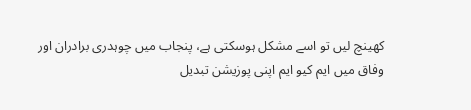کھینچ لیں تو اسے مشکل ہوسکتی ہے، پنجاب میں چوہدری برادران اور وفاق میں ایم کیو ایم اپنی پوزیشن تبدیل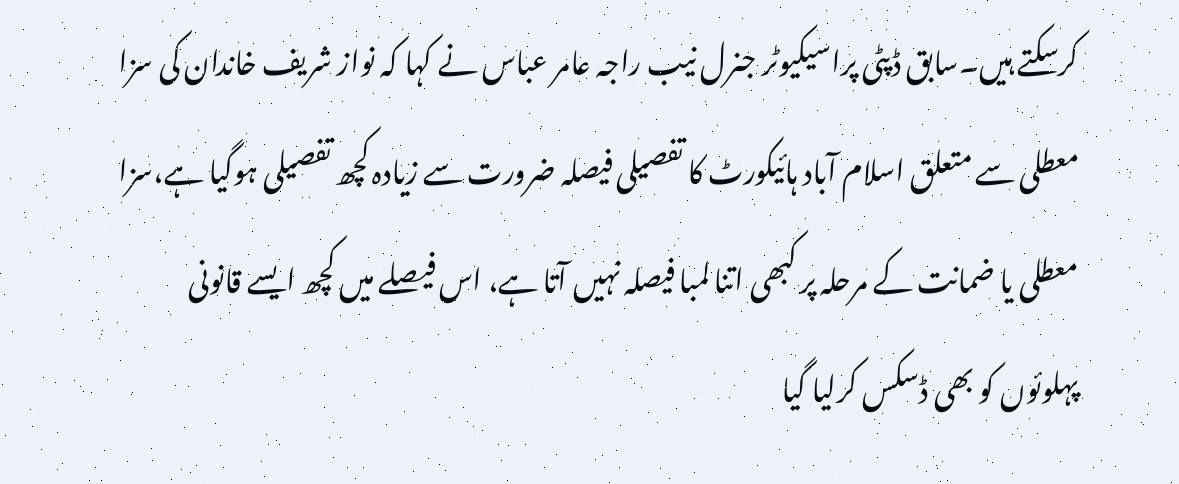کرسکتے ہیں۔سابق ڈپٹی پراسیکیوٹر جنرل نیب راجہ عامر عباس نے کہا کہ نواز شریف خاندان کی سزا معطلی سے متعلق اسلام آباد ہائیکورٹ کا تفصیلی فیصلہ ضرورت سے زیادہ کچھ تفصیلی ہوگیا ہے،سزا معطلی یا ضمانت کے مرحلہ پر کبھی اتنا لمبا فیصلہ نہیں آتا ہے، اس فیصلے میں کچھ ایسے قانونی پہلوئوں کو بھی ڈسکس کرلیا گیا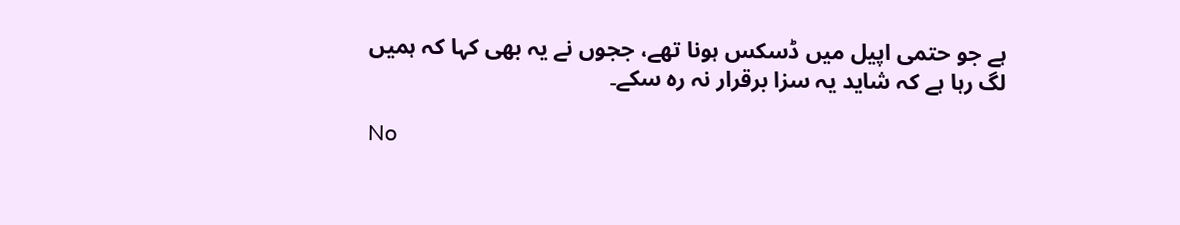ہے جو حتمی اپیل میں ڈسکس ہونا تھے، ججوں نے یہ بھی کہا کہ ہمیں لگ رہا ہے کہ شاید یہ سزا برقرار نہ رہ سکے۔

No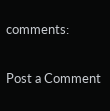comments:

Post a Comment